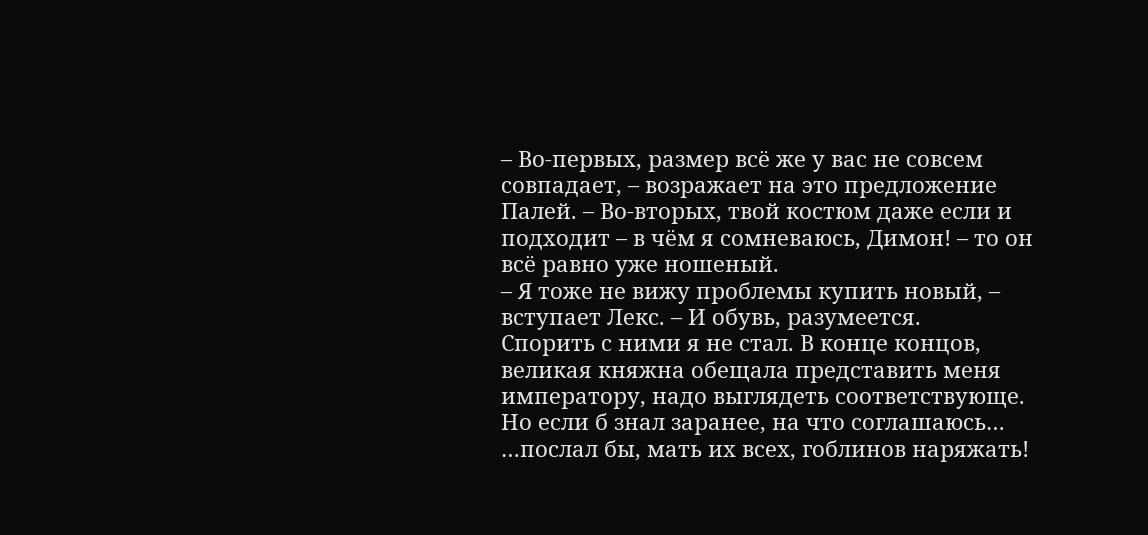– Во-первых, размер всё же у вас не совсем совпадает, – возражает на это предложение Палей. – Во-вторых, твой костюм даже если и подходит – в чём я сомневаюсь, Димон! – то он всё равно уже ношеный.
– Я тоже не вижу проблемы купить новый, – вступает Лекс. – И обувь, разумеется.
Спорить с ними я не стал. В конце концов, великая княжна обещала представить меня императору, надо выглядеть соответствующе. Но если б знал заранее, на что соглашаюсь…
…послал бы, мать их всех, гоблинов наряжать!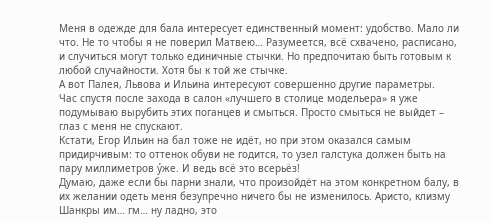Меня в одежде для бала интересует единственный момент: удобство. Мало ли что. Не то чтобы я не поверил Матвею… Разумеется, всё схвачено, расписано, и случиться могут только единичные стычки. Но предпочитаю быть готовым к любой случайности. Хотя бы к той же стычке.
А вот Палея, Львова и Ильина интересуют совершенно другие параметры.
Час спустя после захода в салон «лучшего в столице модельера» я уже подумываю вырубить этих поганцев и смыться. Просто смыться не выйдет – глаз с меня не спускают.
Кстати, Егор Ильин на бал тоже не идёт, но при этом оказался самым придирчивым: то оттенок обуви не годится, то узел галстука должен быть на пару миллиметров у́же. И ведь всё это всерьёз!
Думаю, даже если бы парни знали, что произойдёт на этом конкретном балу, в их желании одеть меня безупречно ничего бы не изменилось. Аристо, клизму Шанкры им… гм… ну ладно, это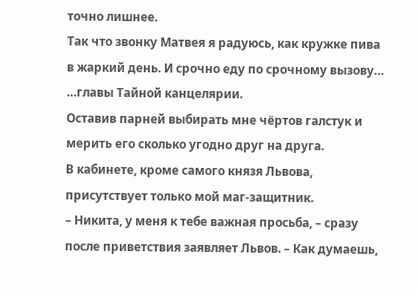точно лишнее.
Так что звонку Матвея я радуюсь, как кружке пива в жаркий день. И срочно еду по срочному вызову…
…главы Тайной канцелярии.
Оставив парней выбирать мне чёртов галстук и мерить его сколько угодно друг на друга.
В кабинете, кроме самого князя Львова, присутствует только мой маг-защитник.
– Никита, у меня к тебе важная просьба, – сразу после приветствия заявляет Львов. – Как думаешь,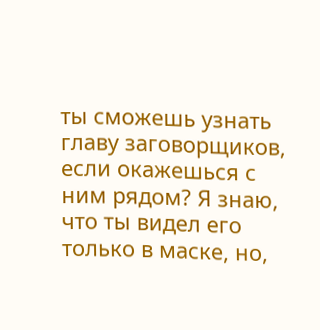ты сможешь узнать главу заговорщиков, если окажешься с ним рядом? Я знаю, что ты видел его только в маске, но,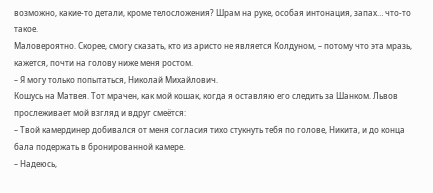возможно, какие-то детали, кроме телосложения? Шрам на руке, особая интонация, запах… что-то такое.
Маловероятно. Скорее, смогу сказать, кто из аристо не является Колдуном, – потому что эта мразь, кажется, почти на голову ниже меня ростом.
– Я могу только попытаться, Николай Михайлович.
Кошусь на Матвея. Тот мрачен, как мой кошак, когда я оставляю его следить за Шанком. Львов прослеживает мой взгляд и вдруг смеётся:
– Твой камердинер добивался от меня согласия тихо стукнуть тебя по голове, Никита, и до конца бала подержать в бронированной камере.
– Надеюсь,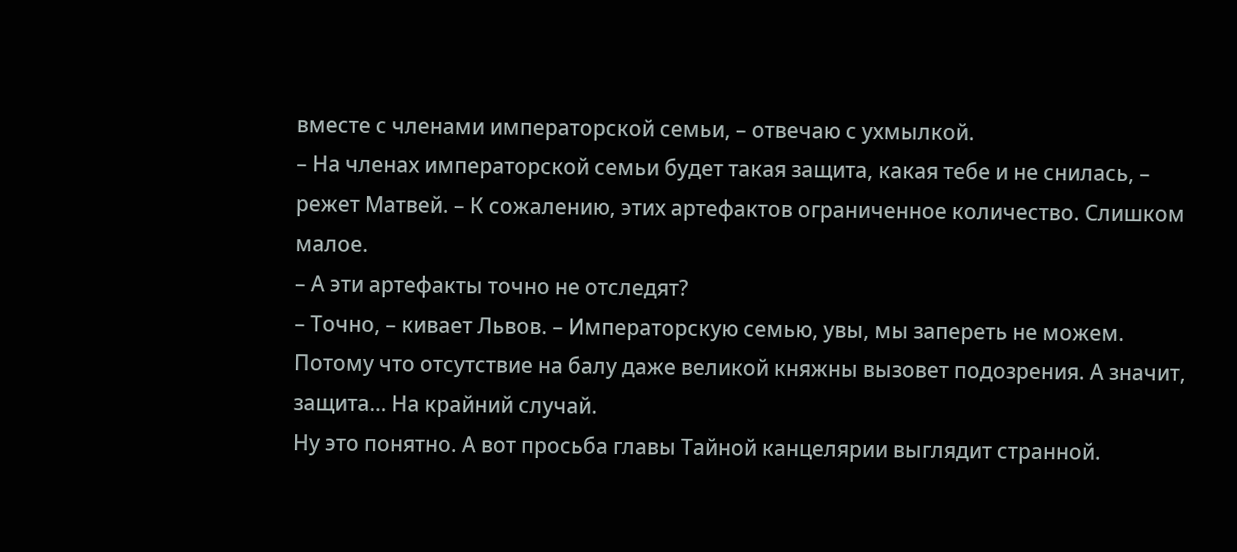вместе с членами императорской семьи, – отвечаю с ухмылкой.
– На членах императорской семьи будет такая защита, какая тебе и не снилась, – режет Матвей. – К сожалению, этих артефактов ограниченное количество. Слишком малое.
– А эти артефакты точно не отследят?
– Точно, – кивает Львов. – Императорскую семью, увы, мы запереть не можем. Потому что отсутствие на балу даже великой княжны вызовет подозрения. А значит, защита… На крайний случай.
Ну это понятно. А вот просьба главы Тайной канцелярии выглядит странной.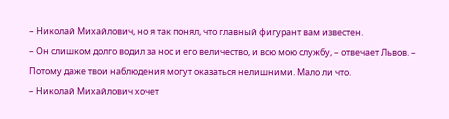– Николай Михайлович, но я так понял, что главный фигурант вам известен.
– Он слишком долго водил за нос и его величество, и всю мою службу, – отвечает Львов. – Потому даже твои наблюдения могут оказаться нелишними. Мало ли что.
– Николай Михайлович хочет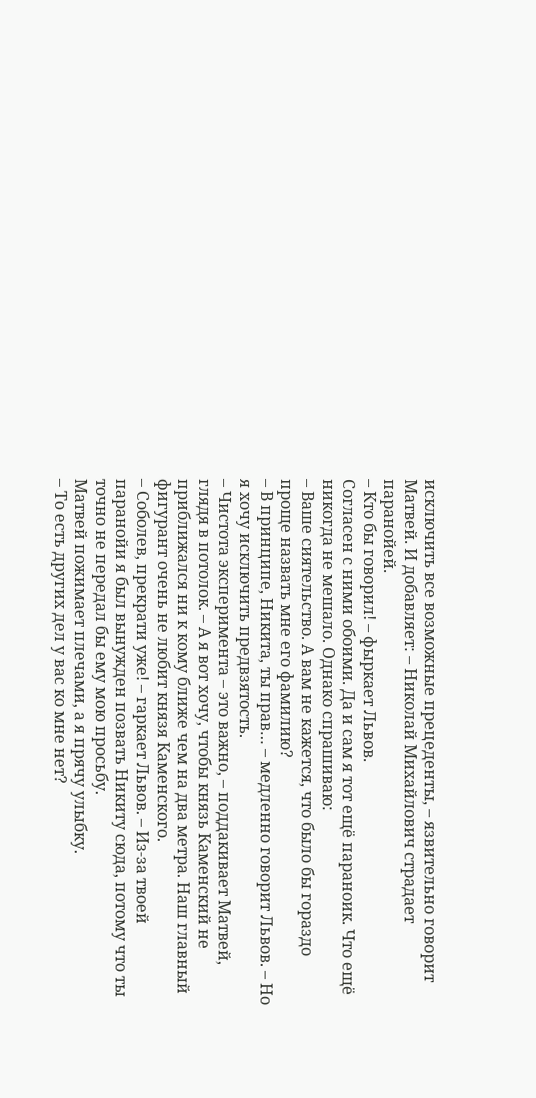исключить все возможные прецеденты, – язвительно говорит Матвей. И добавляет: – Николай Михайлович страдает паранойей.
– Кто бы говорил! – фыркает Львов.
Согласен с ними обоими. Да и сам я тот ещё параноик. Что ещё никогда не мешало. Однако спрашиваю:
– Ваше сиятельство. А вам не кажется, что было бы гораздо проще назвать мне его фамилию?
– В принципе, Никита, ты прав… – медленно говорит Львов. – Но я хочу исключить предвзятость.
– Чистота эксперимента – это важно, – поддакивает Матвей, глядя в потолок. – А я вот хочу, чтобы князь Каменский не приближался ни к кому ближе чем на два метра. Наш главный фигурант очень не любит князя Каменского.
– Соболев, прекрати уже! – гаркает Львов. – Из-за твоей паранойи я был вынужден позвать Никиту сюда, потому что ты точно не передал бы ему мою просьбу.
Матвей пожимает плечами, а я прячу улыбку.
– То есть других дел у вас ко мне нет?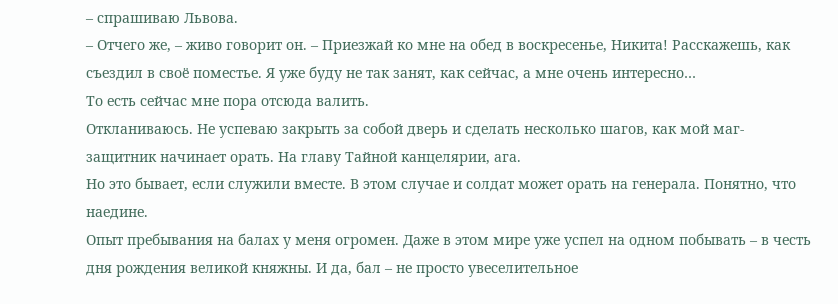– спрашиваю Львова.
– Отчего же, – живо говорит он. – Приезжай ко мне на обед в воскресенье, Никита! Расскажешь, как съездил в своё поместье. Я уже буду не так занят, как сейчас, а мне очень интересно…
То есть сейчас мне пора отсюда валить.
Откланиваюсь. Не успеваю закрыть за собой дверь и сделать несколько шагов, как мой маг-защитник начинает орать. На главу Тайной канцелярии, ага.
Но это бывает, если служили вместе. В этом случае и солдат может орать на генерала. Понятно, что наедине.
Опыт пребывания на балах у меня огромен. Даже в этом мире уже успел на одном побывать – в честь дня рождения великой княжны. И да, бал – не просто увеселительное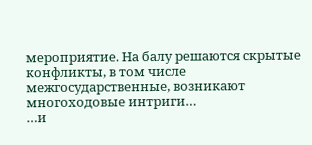мероприятие. На балу решаются скрытые конфликты, в том числе межгосударственные, возникают многоходовые интриги…
…и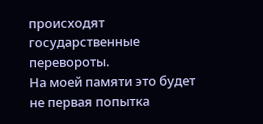происходят государственные перевороты.
На моей памяти это будет не первая попытка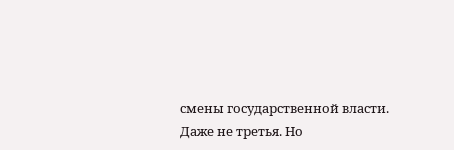смены государственной власти. Даже не третья. Но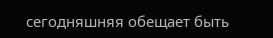сегодняшняя обещает быть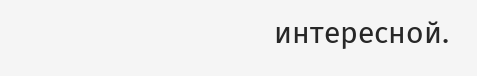интересной.